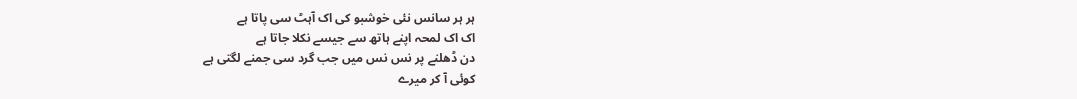ہر ہر سانس نئی خوشبو کی اک آہٹ سی پاتا ہے
اک اک لمحہ اپنے ہاتھ سے جیسے نکلا جاتا ہے
دن ڈھلنے پر نس نس میں جب گرد سی جمنے لگتی ہے
کوئی آ کر میرے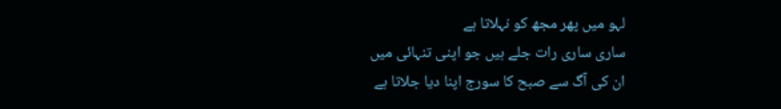لہو میں پھر مجھ کو نہلاتا ہے
ساری ساری رات جلے ہیں جو اپنی تنہائی میں
ان کی آگ سے صبح کا سورج اپنا دیا جلاتا ہے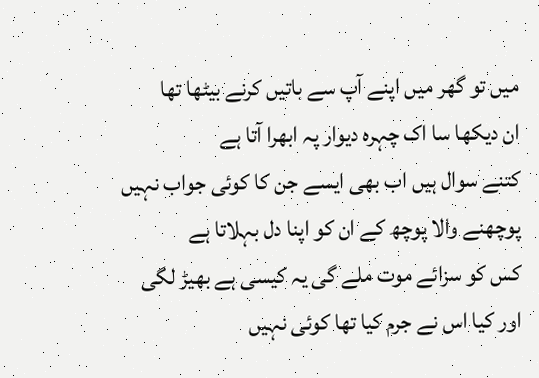میں تو گھر میں اپنے آپ سے باتیں کرنے بیٹھا تھا
ان دیکھا سا اک چہرہ دیوار پہ ابھرا آتا ہے
کتنے سوال ہیں اب بھی ایسے جن کا کوئی جواب نہیں
پوچھنے والا پوچھ کے ان کو اپنا دل بہلاتا ہے
کس کو سزائے موت ملے گی یہ کیسی ہے بھیڑ لگی
اور کیا اس نے جرم کیا تھا کوئی نہیں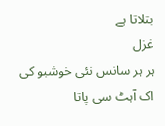بتلاتا ہے
غزل
ہر ہر سانس نئی خوشبو کی اک آہٹ سی پاتا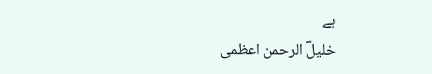ہے
خلیلؔ الرحمن اعظمی